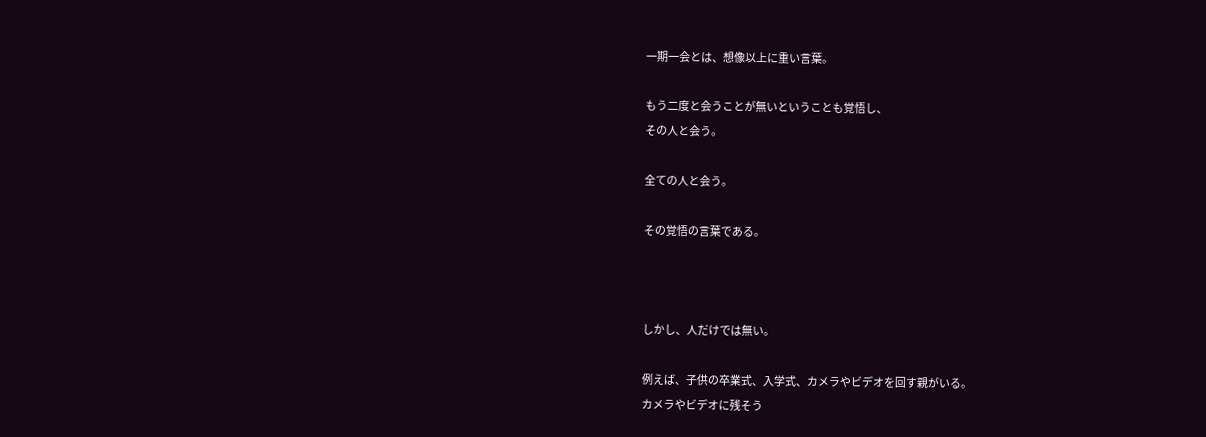一期一会とは、想像以上に重い言葉。

もう二度と会うことが無いということも覚悟し、
その人と会う。

全ての人と会う。

その覚悟の言葉である。



しかし、人だけでは無い。

例えば、子供の卒業式、入学式、カメラやビデオを回す親がいる。
カメラやビデオに残そう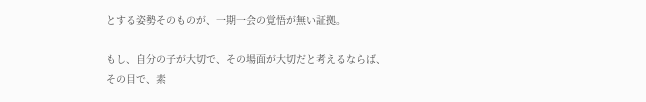とする姿勢そのものが、一期一会の覚悟が無い証拠。

もし、自分の子が大切で、その場面が大切だと考えるならば、
その目で、素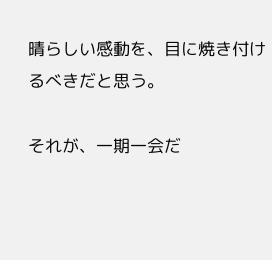晴らしい感動を、目に焼き付けるべきだと思う。

それが、一期一会だ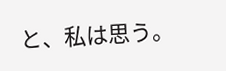と、私は思う。